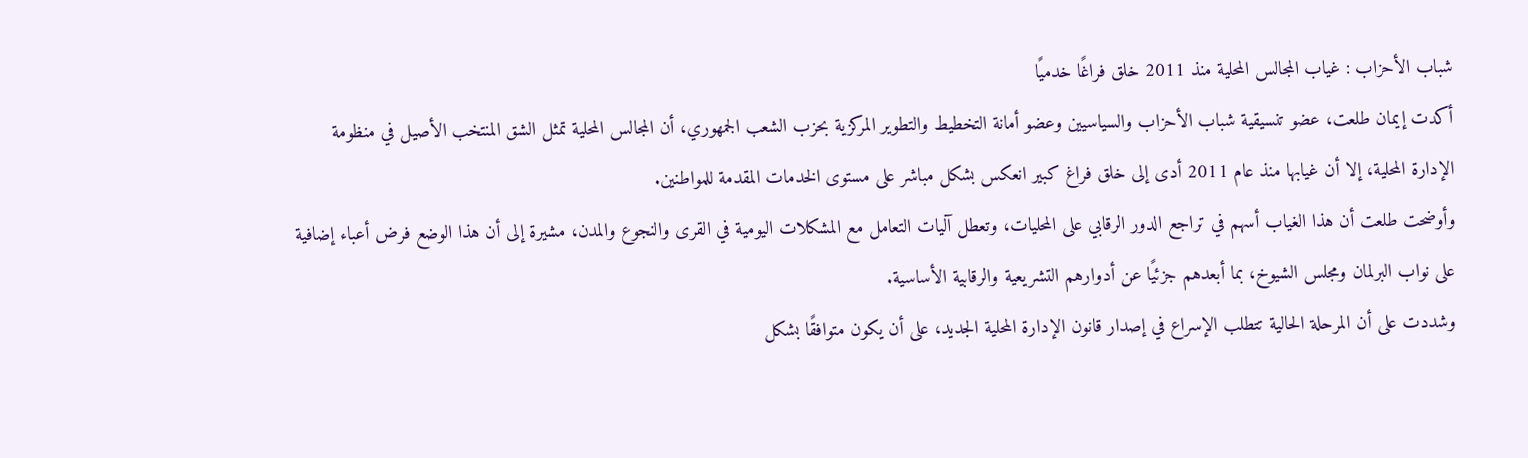شباب الأحزاب : غياب المجالس المحلية منذ 2011 خلق فراغًا خدميًا
أكدت إيمان طلعت، عضو تنسيقية شباب الأحزاب والسياسيين وعضو أمانة التخطيط والتطوير المركزية بحزب الشعب الجمهوري، أن المجالس المحلية تمثل الشق المنتخب الأصيل في منظومة الإدارة المحلية، إلا أن غيابها منذ عام 2011 أدى إلى خلق فراغ كبير انعكس بشكل مباشر على مستوى الخدمات المقدمة للمواطنين.
وأوضحت طلعت أن هذا الغياب أسهم في تراجع الدور الرقابي على المحليات، وتعطل آليات التعامل مع المشكلات اليومية في القرى والنجوع والمدن، مشيرة إلى أن هذا الوضع فرض أعباء إضافية على نواب البرلمان ومجلس الشيوخ، بما أبعدهم جزئيًا عن أدوارهم التشريعية والرقابية الأساسية.
وشددت على أن المرحلة الحالية تتطلب الإسراع في إصدار قانون الإدارة المحلية الجديد، على أن يكون متوافقًا بشكل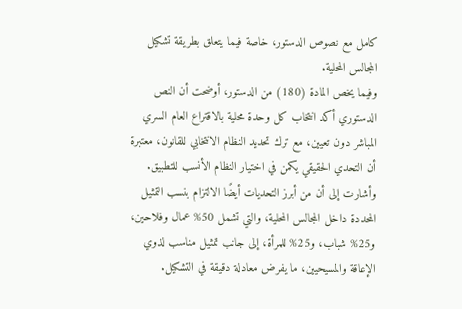كامل مع نصوص الدستور، خاصة فيما يتعلق بطريقة تشكيل المجالس المحلية.
وفيما يخص المادة (180) من الدستور، أوضحت أن النص الدستوري أكد انتخاب كل وحدة محلية بالاقتراع العام السري المباشر دون تعيين، مع ترك تحديد النظام الانتخابي للقانون، معتبرة أن التحدي الحقيقي يكمن في اختيار النظام الأنسب للتطبيق.
وأشارت إلى أن من أبرز التحديات أيضًا الالتزام بنسب التمثيل المحددة داخل المجالس المحلية، والتي تشمل 50% عمال وفلاحين، و25% شباب، و25% للمرأة، إلى جانب تمثيل مناسب لذوي الإعاقة والمسيحيين، ما يفرض معادلة دقيقة في التشكيل.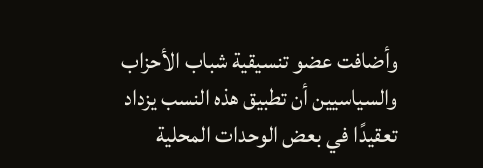وأضافت عضو تنسيقية شباب الأحزاب والسياسيين أن تطبيق هذه النسب يزداد تعقيدًا في بعض الوحدات المحلية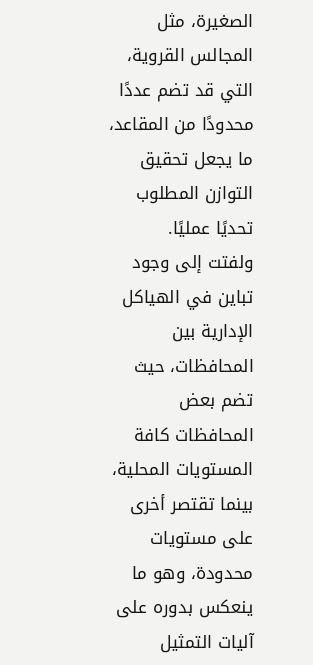الصغيرة، مثل المجالس القروية، التي قد تضم عددًا محدودًا من المقاعد، ما يجعل تحقيق التوازن المطلوب تحديًا عمليًا.
ولفتت إلى وجود تباين في الهياكل الإدارية بين المحافظات، حيث تضم بعض المحافظات كافة المستويات المحلية، بينما تقتصر أخرى على مستويات محدودة، وهو ما ينعكس بدوره على آليات التمثيل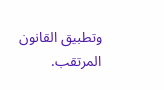وتطبيق القانون المرتقب.